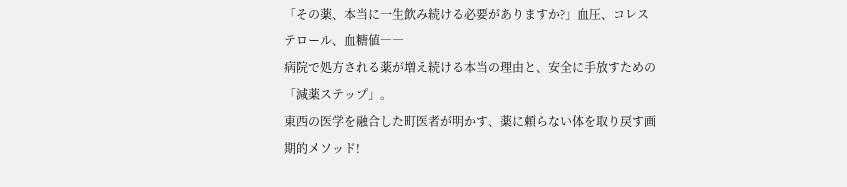「その薬、本当に一生飲み続ける必要がありますか?」血圧、コレステロール、血糖値――
病院で処方される薬が増え続ける本当の理由と、安全に手放すための「減薬ステップ」。
東西の医学を融合した町医者が明かす、薬に頼らない体を取り戻す画期的メソッド!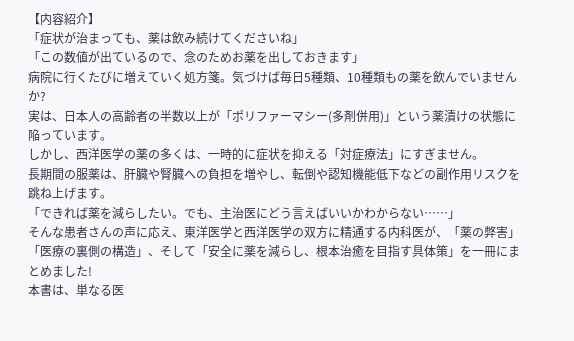【内容紹介】
「症状が治まっても、薬は飲み続けてくださいね」
「この数値が出ているので、念のためお薬を出しておきます」
病院に行くたびに増えていく処方箋。気づけば毎日5種類、10種類もの薬を飲んでいませんか?
実は、日本人の高齢者の半数以上が「ポリファーマシー(多剤併用)」という薬漬けの状態に陥っています。
しかし、西洋医学の薬の多くは、一時的に症状を抑える「対症療法」にすぎません。
長期間の服薬は、肝臓や腎臓への負担を増やし、転倒や認知機能低下などの副作用リスクを跳ね上げます。
「できれば薬を減らしたい。でも、主治医にどう言えばいいかわからない……」
そんな患者さんの声に応え、東洋医学と西洋医学の双方に精通する内科医が、「薬の弊害」「医療の裏側の構造」、そして「安全に薬を減らし、根本治癒を目指す具体策」を一冊にまとめました!
本書は、単なる医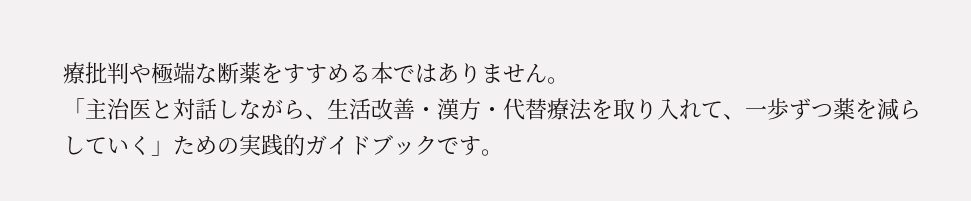療批判や極端な断薬をすすめる本ではありません。
「主治医と対話しながら、生活改善・漢方・代替療法を取り入れて、一歩ずつ薬を減らしていく」ための実践的ガイドブックです。